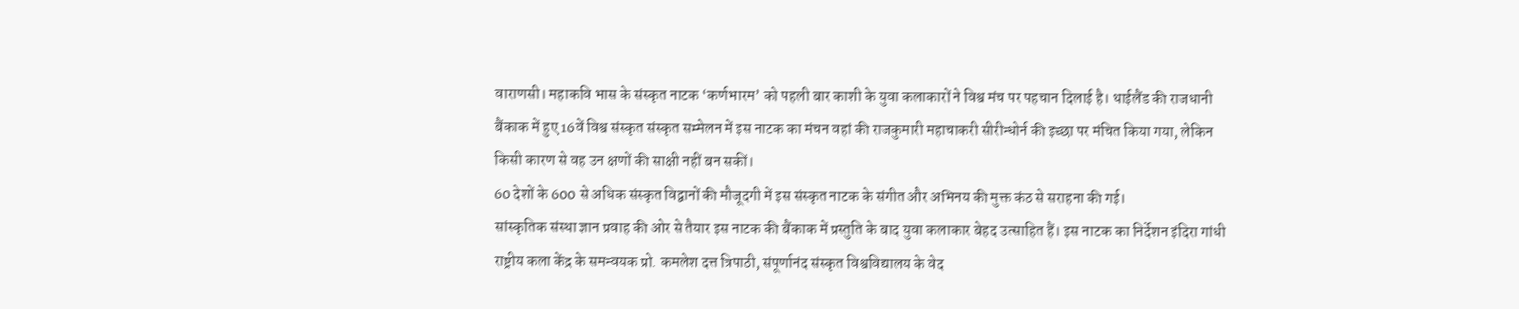वाराणसी। महाकवि भास के संस्कृत नाटक ‘कर्णभारम’ को पहली बार काशी के युवा कलाकारों ने विश्व मंच पर पहचान दिलाई है। थाईलैंड की राजधानी बैंकाक में हुए 16वें विश्व संस्कृत संस्कृत सम्मेलन में इस नाटक का मंचन वहां की राजकुमारी महाचाकरी सीरीन्धोर्न की इच्छा पर मंचित किया गया, लेकिन किसी कारण से वह उन क्षणों की साक्षी नहीं बन सकीं।
60 देशों के 600 से अधिक संस्कृत विद्वानों की मौजूदगी में इस संस्कृत नाटक के संगीत और अभिनय की मुक्त कंठ से सराहना की गई।
सांस्कृतिक संस्था ज्ञान प्रवाह की ओर से तैयार इस नाटक की बैंकाक में प्रस्तुति के बाद युवा कलाकार बेहद उत्साहित हैं। इस नाटक का निर्देशन इंदिरा गांधी राष्ट्रीय कला केंद्र के समन्वयक प्रो. कमलेश दत्त त्रिपाठी, संपूर्णानंद संस्कृत विश्वविद्यालय के वेद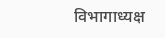विभागाध्यक्ष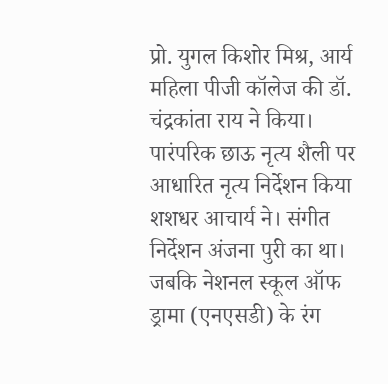प्रो. युगल किशोर मिश्र, आर्य महिला पीजी कॉलेज की डॉ. चंद्रकांता राय ने किया।
पारंपरिक छाऊ नृत्य शैली पर आधारित नृत्य निर्देशन किया शशधर आचार्य ने। संगीत निर्देशन अंजना पुरी का था। जबकि नेशनल स्कूल ऑफ ड्रामा (एनएसडी) के रंग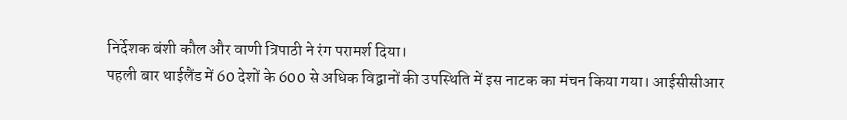निर्देशक बंशी कौल और वाणी त्रिपाठी ने रंग परामर्श दिया।
पहली बार थाईलैंड में 60 देशों के 600 से अधिक विद्वानों की उपस्थिति में इस नाटक का मंचन किया गया। आईसीसीआर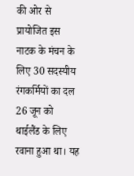की ओर से प्रायोजित इस नाटक के मंचन के लिए 30 सदस्यीय रंगकर्मियों का दल 26 जून को थाईलैंड के लिए रवाना हुआ था। यह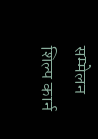सम्मेलन शिल्प कार्न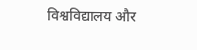विश्वविद्यालय और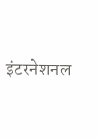इंटरनेशनल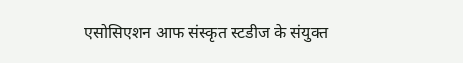एसोसिएशन आफ संस्कृत स्टडीज के संयुक्त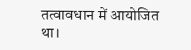तत्वावधान में आयोजित था।